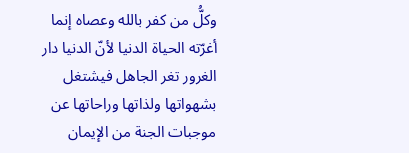وكلُّ من كفر بالله وعصاه إنما أغرّته الحياة الدنيا لأنّ الدنيا دار الغرور تغر الجاهل فيشتغل بشهواتها ولذاتها وراحاتها عن موجبات الجنة من الإيمان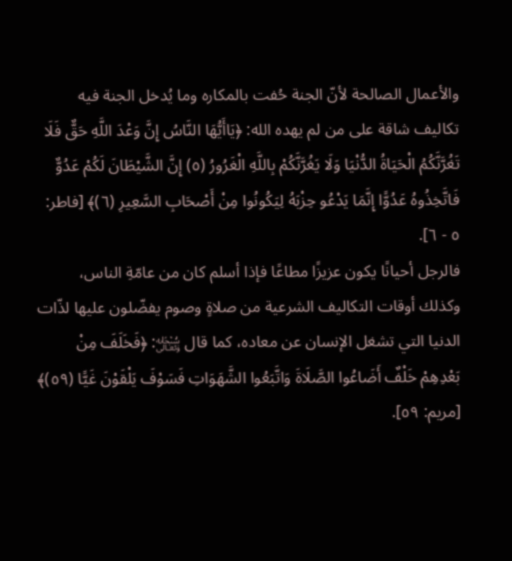والأعمال الصالحة لأنّ الجنة حُفت بالمكاره وما يُدخل الجنة فيه تكاليف شاقة على من لم يهده الله: ﴿يَاأَيُّهَا النَّاسُ إِنَّ وَعْدَ اللَّهِ حَقٌّ فَلَا تَغُرَّنَّكُمُ الْحَيَاةُ الدُّنْيَا وَلَا يَغُرَّنَّكُمْ بِاللَّهِ الْغَرُورُ (٥) إِنَّ الشَّيْطَانَ لَكُمْ عَدُوٌّ فَاتَّخِذُوهُ عَدُوًّا إِنَّمَا يَدْعُو حِزْبَهُ لِيَكُونُوا مِنْ أَصْحَابِ السَّعِيرِ (٦)﴾ [فاطر: ٥ - ٦].
فالرجل أحيانًا يكون عزيزًا مطاعًا فإذا أسلم كان من عامّةِ الناس، وكذلك أوقات التكاليف الشرعية من صلاةٍ وصوم يفضّلون عليها لذّات الدنيا التي تشغل الإنسان عن معاده، كما قال ﷾: ﴿فَخَلَفَ مِنْ بَعْدِهِمْ خَلْفٌ أَضَاعُوا الصَّلَاةَ وَاتَّبَعُوا الشَّهَوَاتِ فَسَوْفَ يَلْقَوْنَ غَيًّا (٥٩)﴾ [مريم: ٥٩].